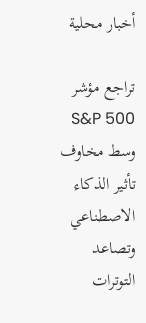أخبار محلية

تراجع مؤشر S&P 500 وسط مخاوف تأثير الذكاء الاصطناعي وتصاعد التوترات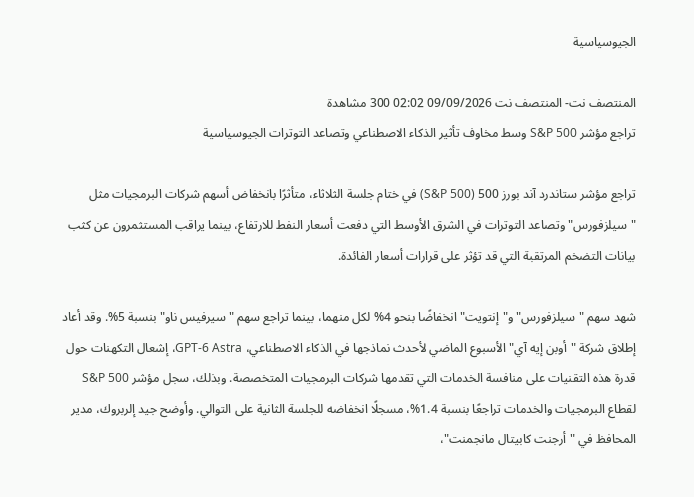الجيوسياسية

المنتصف نت- المنتصف نت 09/09/2026 02:02 300 مشاهدة
تراجع مؤشر S&P 500 وسط مخاوف تأثير الذكاء الاصطناعي وتصاعد التوترات الجيوسياسية

تراجع مؤشر ستاندرد آند بورز 500 (S&P 500) في ختام جلسة الثلاثاء، متأثرًا بانخفاض أسهم شركات البرمجيات مثل "سيلزفورس" وتصاعد التوترات في الشرق الأوسط التي دفعت أسعار النفط للارتفاع، بينما يراقب المستثمرون عن كثب بيانات التضخم المرتقبة التي قد تؤثر على قرارات أسعار الفائدة.

شهد سهم "سيلزفورس" و"إنتويت" انخفاضًا بنحو 4% لكل منهما، بينما تراجع سهم "سيرفيس ناو" بنسبة 5%. وقد أعاد إطلاق شركة "أوبن إيه آي" الأسبوع الماضي لأحدث نماذجها في الذكاء الاصطناعي، GPT-6 Astra، إشعال التكهنات حول قدرة هذه التقنيات على منافسة الخدمات التي تقدمها شركات البرمجيات المتخصصة. وبذلك، سجل مؤشر S&P 500 لقطاع البرمجيات والخدمات تراجعًا بنسبة 1.4%، مسجلًا انخفاضه للجلسة الثانية على التوالي. وأوضح جيد إلربروك، مدير المحافظ في "أرجنت كابيتال مانجمنت"،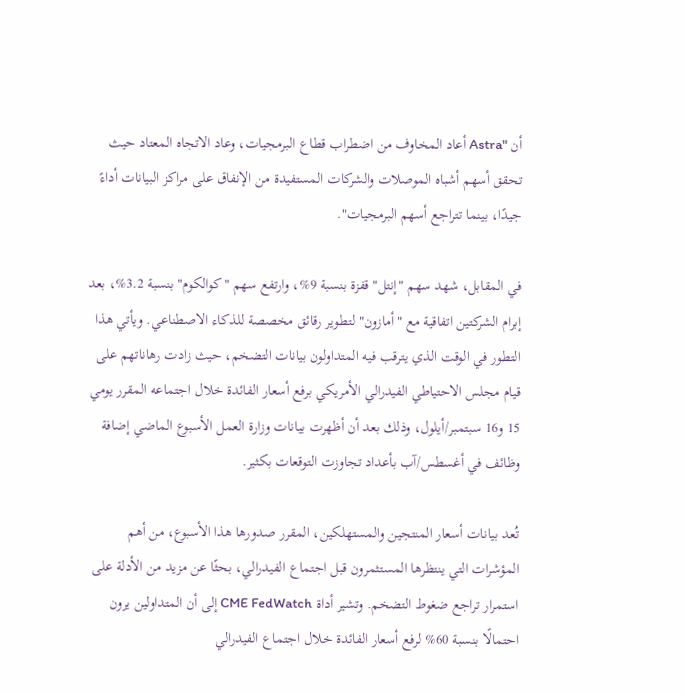أن "Astra أعاد المخاوف من اضطراب قطاع البرمجيات، وعاد الاتجاه المعتاد حيث تحقق أسهم أشباه الموصلات والشركات المستفيدة من الإنفاق على مراكز البيانات أداءً جيدًا، بينما تتراجع أسهم البرمجيات".

في المقابل، شهد سهم "إنتل" قفزة بنسبة 9%، وارتفع سهم "كوالكوم" بنسبة 3.2%، بعد إبرام الشركتين اتفاقية مع "أمازون" لتطوير رقائق مخصصة للذكاء الاصطناعي. ويأتي هذا التطور في الوقت الذي يترقب فيه المتداولون بيانات التضخم، حيث زادت رهاناتهم على قيام مجلس الاحتياطي الفيدرالي الأمريكي برفع أسعار الفائدة خلال اجتماعه المقرر يومي 15 و16 سبتمبر/أيلول، وذلك بعد أن أظهرت بيانات وزارة العمل الأسبوع الماضي إضافة وظائف في أغسطس/آب بأعداد تجاوزت التوقعات بكثير.

تُعد بيانات أسعار المنتجين والمستهلكين، المقرر صدورها هذا الأسبوع، من أهم المؤشرات التي ينتظرها المستثمرون قبل اجتماع الفيدرالي، بحثًا عن مزيد من الأدلة على استمرار تراجع ضغوط التضخم. وتشير أداة CME FedWatch إلى أن المتداولين يرون احتمالًا بنسبة 60% لرفع أسعار الفائدة خلال اجتماع الفيدرالي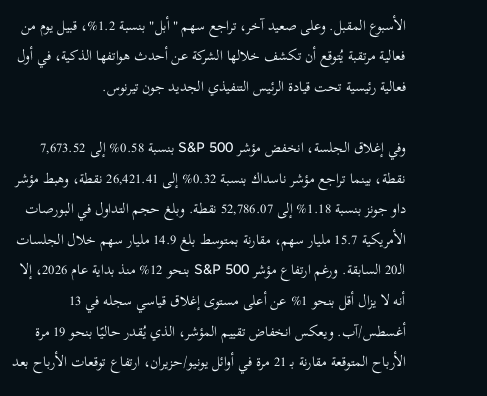الأسبوع المقبل. وعلى صعيد آخر، تراجع سهم "أبل" بنسبة 1.2%، قبيل يوم من فعالية مرتقبة يُتوقع أن تكشف خلالها الشركة عن أحدث هواتفها الذكية، في أول فعالية رئيسية تحت قيادة الرئيس التنفيذي الجديد جون تيرنوس.

وفي إغلاق الجلسة، انخفض مؤشر S&P 500 بنسبة 0.58% إلى 7,673.52 نقطة، بينما تراجع مؤشر ناسداك بنسبة 0.32% إلى 26,421.41 نقطة، وهبط مؤشر داو جونز بنسبة 1.18% إلى 52,786.07 نقطة. وبلغ حجم التداول في البورصات الأمريكية 15.7 مليار سهم، مقارنة بمتوسط بلغ 14.9 مليار سهم خلال الجلسات الـ20 السابقة. ورغم ارتفاع مؤشر S&P 500 بنحو 12% منذ بداية عام 2026، إلا أنه لا يزال أقل بنحو 1% عن أعلى مستوى إغلاق قياسي سجله في 13 أغسطس/آب. ويعكس انخفاض تقييم المؤشر، الذي يُقدر حاليًا بنحو 19 مرة الأرباح المتوقعة مقارنة بـ 21 مرة في أوائل يونيو/حزيران، ارتفاع توقعات الأرباح بعد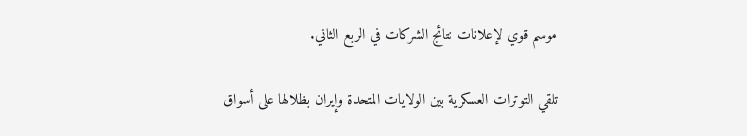موسم قوي لإعلانات نتائج الشركات في الربع الثاني.

تلقي التوترات العسكرية بين الولايات المتحدة وإيران بظلالها على أسواق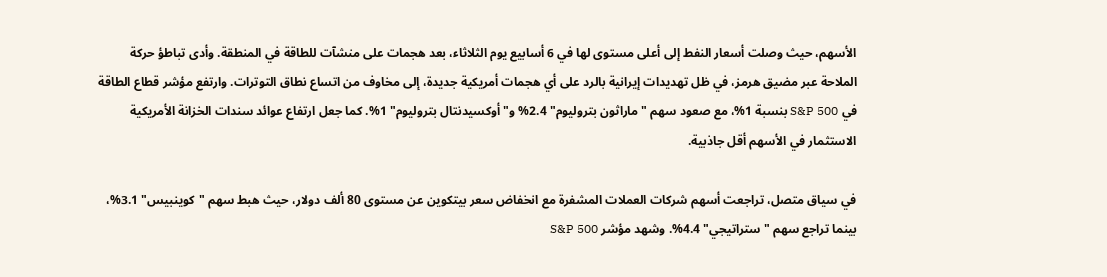الأسهم، حيث وصلت أسعار النفط إلى أعلى مستوى لها في 6 أسابيع يوم الثلاثاء، بعد هجمات على منشآت للطاقة في المنطقة. وأدى تباطؤ حركة الملاحة عبر مضيق هرمز، في ظل تهديدات إيرانية بالرد على أي هجمات أمريكية جديدة، إلى مخاوف من اتساع نطاق التوترات. وارتفع مؤشر قطاع الطاقة في S&P 500 بنسبة 1%، مع صعود سهم "ماراثون بتروليوم" 2.4% و"أوكسيدنتال بتروليوم" 1%. كما جعل ارتفاع عوائد سندات الخزانة الأمريكية الاستثمار في الأسهم أقل جاذبية.

في سياق متصل، تراجعت أسهم شركات العملات المشفرة مع انخفاض سعر بيتكوين عن مستوى 80 ألف دولار، حيث هبط سهم "كوينبيس" 3.1%، بينما تراجع سهم "ستراتيجي" 4.4%. وشهد مؤشر S&P 500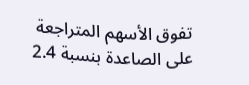تفوق الأسهم المتراجعة على الصاعدة بنسبة 2.4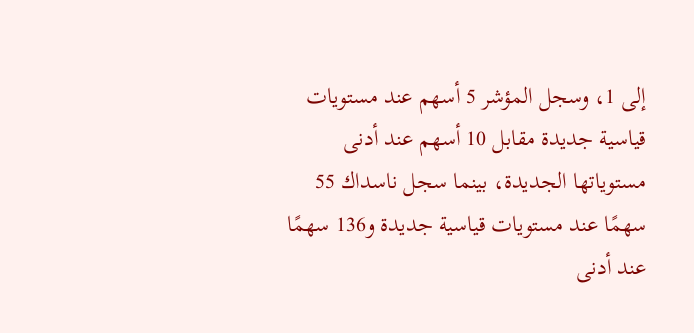إلى 1، وسجل المؤشر 5 أسهم عند مستويات قياسية جديدة مقابل 10 أسهم عند أدنى مستوياتها الجديدة، بينما سجل ناسداك 55 سهمًا عند مستويات قياسية جديدة و136 سهمًا عند أدنى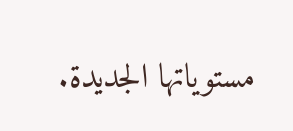مستوياتها الجديدة.